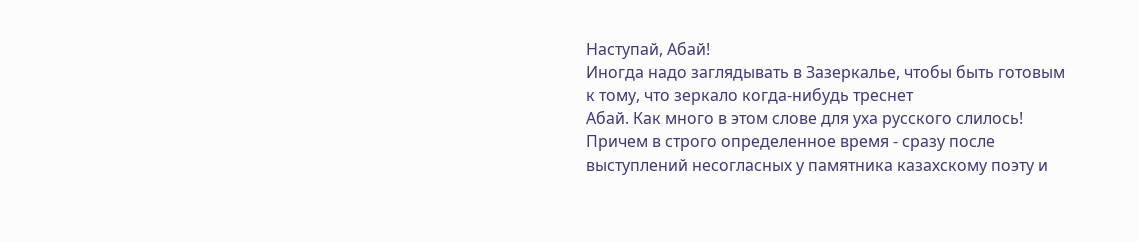Наступай, Абай!
Иногда надо заглядывать в Зазеркалье, чтобы быть готовым к тому, что зеркало когда-нибудь треснет
Абай. Как много в этом слове для уха русского слилось! Причем в строго определенное время - сразу после выступлений несогласных у памятника казахскому поэту и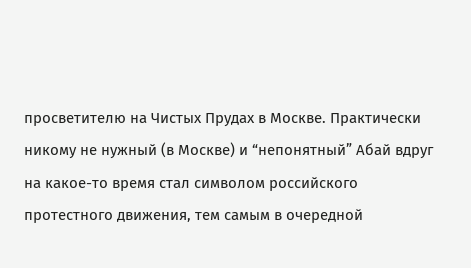просветителю на Чистых Прудах в Москве. Практически никому не нужный (в Москве) и “непонятный” Абай вдруг на какое-то время стал символом российского протестного движения, тем самым в очередной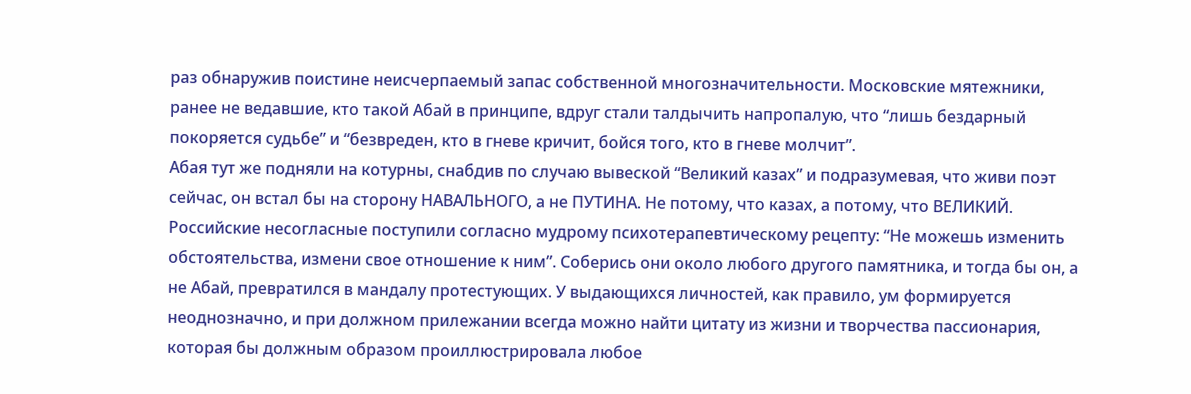раз обнаружив поистине неисчерпаемый запас собственной многозначительности. Московские мятежники, ранее не ведавшие, кто такой Абай в принципе, вдруг стали талдычить напропалую, что “лишь бездарный покоряется судьбе” и “безвреден, кто в гневе кричит, бойся того, кто в гневе молчит”.
Абая тут же подняли на котурны, снабдив по случаю вывеской “Великий казах” и подразумевая, что живи поэт сейчас, он встал бы на сторону НАВАЛЬНОГО, а не ПУТИНА. Не потому, что казах, а потому, что ВЕЛИКИЙ. Российские несогласные поступили согласно мудрому психотерапевтическому рецепту: “Не можешь изменить обстоятельства, измени свое отношение к ним”. Соберись они около любого другого памятника, и тогда бы он, а не Абай, превратился в мандалу протестующих. У выдающихся личностей, как правило, ум формируется неоднозначно, и при должном прилежании всегда можно найти цитату из жизни и творчества пассионария, которая бы должным образом проиллюстрировала любое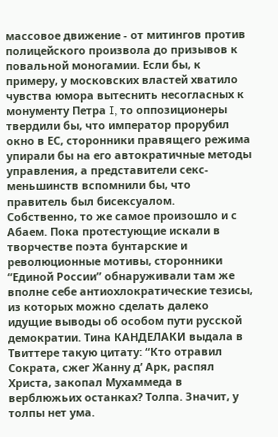массовое движение - от митингов против полицейского произвола до призывов к повальной моногамии. Если бы, к примеру, у московских властей хватило чувства юмора вытеснить несогласных к монументу Петра I, то оппозиционеры твердили бы, что император прорубил окно в ЕС, сторонники правящего режима упирали бы на его автократичные методы управления, а представители секс-меньшинств вспомнили бы, что правитель был бисексуалом.
Собственно, то же самое произошло и с Абаем. Пока протестующие искали в творчестве поэта бунтарские и революционные мотивы, сторонники “Единой России” обнаруживали там же вполне себе антиохлократические тезисы, из которых можно сделать далеко идущие выводы об особом пути русской демократии. Тина КАНДЕЛАКИ выдала в Твиттере такую цитату: “Кто отравил Сократа, сжег Жанну д’ Арк, распял Христа, закопал Мухаммеда в верблюжьих останках? Толпа. Значит, у толпы нет ума.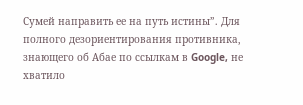Сумей направить ее на путь истины”. Для полного дезориентирования противника, знающего об Абае по ссылкам в Google, не хватило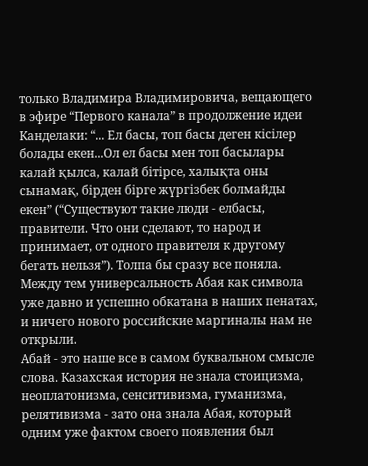только Владимира Владимировича, вещающего в эфире “Первого канала” в продолжение идеи Канделаки: “... Ел басы, топ басы деген кісілер болады екен...Ол ел басы мен топ басылары калай қылса, калай бітірсе, халықта оны сынамақ, бірден бірге жүргізбек болмайды екен” (“Существуют такие люди - елбасы, правители. Что они сделают, то народ и принимает, от одного правителя к другому бегать нельзя”). Толпа бы сразу все поняла.
Между тем универсальность Абая как символа уже давно и успешно обкатана в наших пенатах, и ничего нового российские маргиналы нам не открыли.
Абай - это наше все в самом буквальном смысле слова. Казахская история не знала стоицизма, неоплатонизма, сенситивизма, гуманизма, релятивизма - зато она знала Абая, который одним уже фактом своего появления был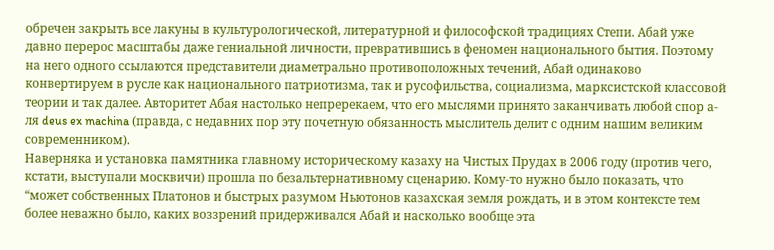обречен закрыть все лакуны в культурологической, литературной и философской традициях Степи. Абай уже давно перерос масштабы даже гениальной личности, превратившись в феномен национального бытия. Поэтому на него одного ссылаются представители диаметрально противоположных течений, Абай одинаково конвертируем в русле как национального патриотизма, так и русофильства, социализма, марксистской классовой теории и так далее. Авторитет Абая настолько непререкаем, что его мыслями принято заканчивать любой спор а-ля deus ex machina (правда, с недавних пор эту почетную обязанность мыслитель делит с одним нашим великим современником).
Наверняка и установка памятника главному историческому казаху на Чистых Прудах в 2006 году (против чего, кстати, выступали москвичи) прошла по безальтернативному сценарию. Кому-то нужно было показать, что “может собственных Платонов и быстрых разумом Ньютонов казахская земля рождать, и в этом контексте тем более неважно было, каких воззрений придерживался Абай и насколько вообще эта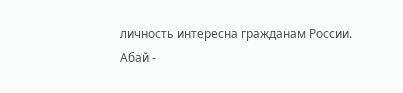личность интересна гражданам России.
Абай -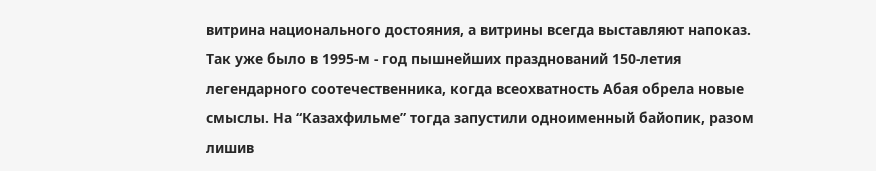витрина национального достояния, а витрины всегда выставляют напоказ. Так уже было в 1995-м - год пышнейших празднований 150-летия легендарного соотечественника, когда всеохватность Абая обрела новые смыслы. На “Казахфильме” тогда запустили одноименный байопик, разом лишив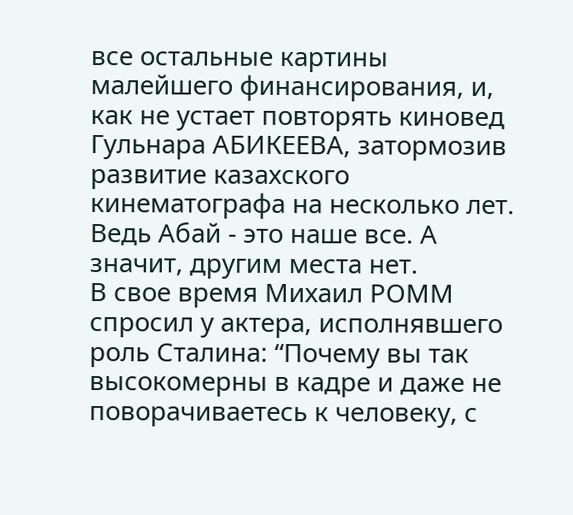все остальные картины малейшего финансирования, и, как не устает повторять киновед Гульнара АБИКЕЕВА, затормозив развитие казахского кинематографа на несколько лет. Ведь Абай - это наше все. А значит, другим места нет.
В свое время Михаил РОММ спросил у актера, исполнявшего роль Сталина: “Почему вы так высокомерны в кадре и даже не поворачиваетесь к человеку, с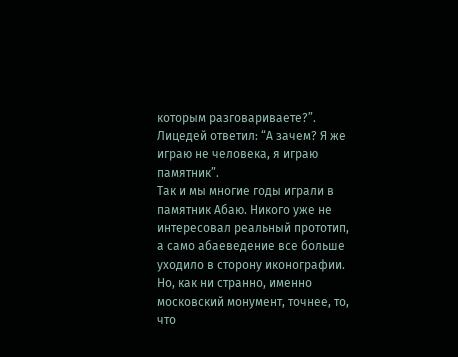которым разговариваете?”. Лицедей ответил: “А зачем? Я же играю не человека, я играю памятник”.
Так и мы многие годы играли в памятник Абаю. Никого уже не интересовал реальный прототип, а само абаеведение все больше уходило в сторону иконографии.
Но, как ни странно, именно московский монумент, точнее, то, что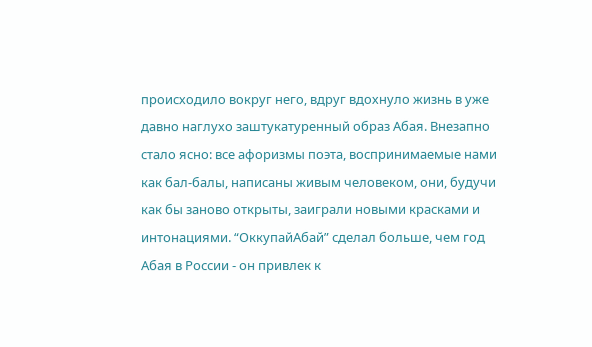происходило вокруг него, вдруг вдохнуло жизнь в уже давно наглухо заштукатуренный образ Абая. Внезапно стало ясно: все афоризмы поэта, воспринимаемые нами как бал-балы, написаны живым человеком, они, будучи как бы заново открыты, заиграли новыми красками и интонациями. “ОккупайАбай” сделал больше, чем год Абая в России - он привлек к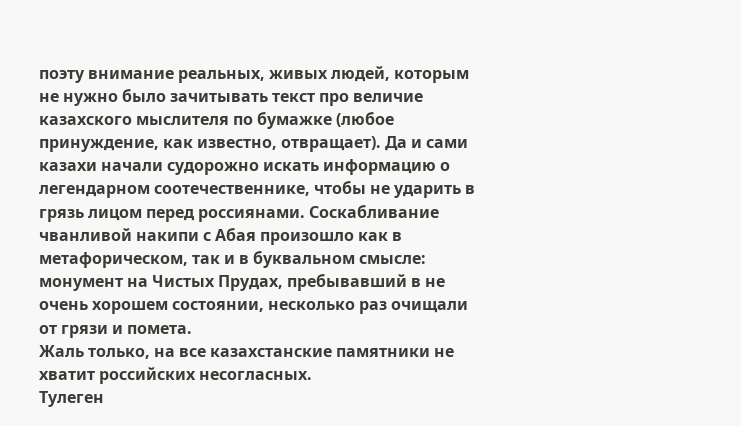поэту внимание реальных, живых людей, которым не нужно было зачитывать текст про величие казахского мыслителя по бумажке (любое принуждение, как известно, отвращает). Да и сами казахи начали судорожно искать информацию о легендарном соотечественнике, чтобы не ударить в грязь лицом перед россиянами. Соскабливание чванливой накипи с Абая произошло как в метафорическом, так и в буквальном смысле: монумент на Чистых Прудах, пребывавший в не очень хорошем состоянии, несколько раз очищали от грязи и помета.
Жаль только, на все казахстанские памятники не хватит российских несогласных.
Тулеген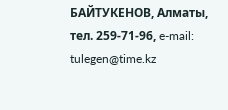БАЙТУКЕНОВ, Алматы, тел. 259-71-96, e-mail: tulegen@time.kz